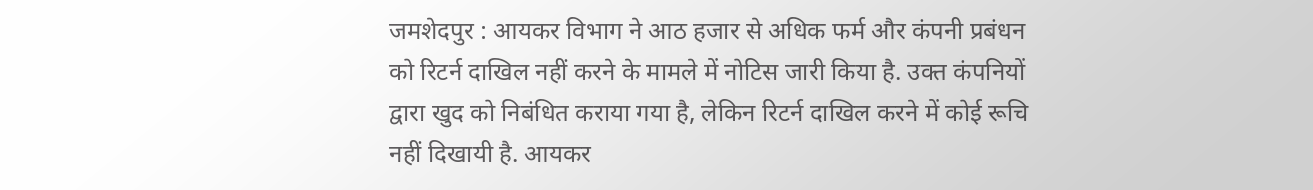जमशेदपुर : आयकर विभाग ने आठ हजार से अधिक फर्म और कंपनी प्रबंधन को रिटर्न दाखिल नहीं करने के मामले में नोटिस जारी किया है. उक्त कंपनियों द्वारा खुद को निबंधित कराया गया है, लेकिन रिटर्न दाखिल करने में कोई रूचि नहीं दिखायी है. आयकर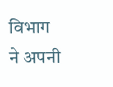विभाग ने अपनी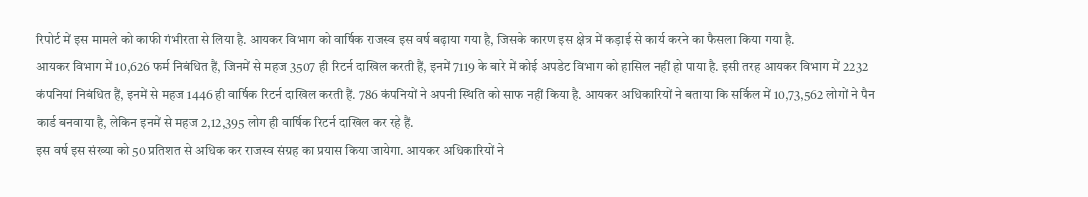रिपोर्ट में इस मामले को काफी गंभीरता से लिया है. आयकर विभाग को वार्षिक राजस्व इस वर्ष बढ़ाया गया है, जिसके कारण इस क्षेत्र में कड़ाई से कार्य करने का फैसला किया गया है.
आयकर विभाग में 10,626 फर्म निबंधित हैं, जिनमें से महज 3507 ही रिटर्न दाखिल करती हैं, इनमें 7119 के बारे में कोई अपडेट विभाग को हासिल नहीं हो पाया है. इसी तरह आयकर विभाग में 2232 कंपनियां निबंधित हैं, इनमें से महज 1446 ही वार्षिक रिटर्न दाखिल करती हैं. 786 कंपनियों ने अपनी स्थिति को साफ नहीं किया है. आयकर अधिकारियों ने बताया कि सर्किल में 10,73,562 लोगों ने पैन कार्ड बनवाया है, लेकिन इनमें से महज 2,12,395 लोग ही वार्षिक रिटर्न दाखिल कर रहे हैं.
इस वर्ष इस संख्या को 50 प्रतिशत से अधिक कर राजस्व संग्रह का प्रयास किया जायेगा. आयकर अधिकारियों ने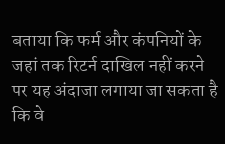बताया कि फर्म और कंपनियों के जहां तक रिटर्न दाखिल नहीं करने पर यह अंदाजा लगाया जा सकता है कि वे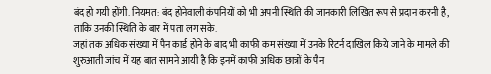बंद हो गयी होंगी. नियमत: बंद होनेवाली कंपनियों को भी अपनी स्थिति की जानकारी लिखित रूप से प्रदान करनी है, ताकि उनकी स्थिति के बार में पता लग सके.
जहां तक अधिक संख्या में पैन कार्ड होने के बाद भी काफी कम संख्या में उनके रिटर्न दाखिल किये जाने के मामले की शुरुआती जांच में यह बात सामने आयी है कि इनमें काफी अधिक छात्रों के पैन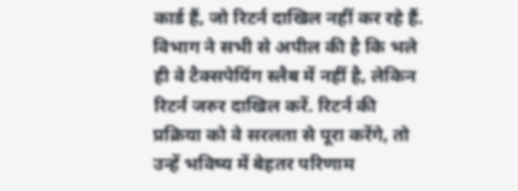कार्ड हैं, जो रिटर्न दाखिल नहीं कर रहे हैं. विभाग ने सभी से अपील की है कि भले ही वे टैक्सपेयिंग स्लैब में नहीं है, लेकिन रिटर्न जरुर दाखिल करें. रिटर्न की प्रक्रिया को वे सरलता से पूरा करेंगे, तो उन्हें भविष्य में बेहतर परिणाम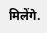मिलेंगे.